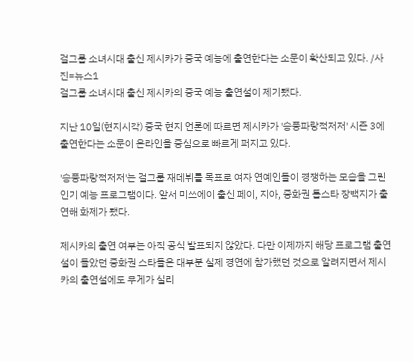걸그룹 소녀시대 출신 제시카가 중국 예능에 출연한다는 소문이 확산되고 있다. /사진=뉴스1
걸그룹 소녀시대 출신 제시카의 중국 예능 출연설이 제기됐다.

지난 10일(현지시각) 중국 현지 언론에 따르면 제시카가 '승풍파랑적저저' 시즌 3에 출연한다는 소문이 온라인을 중심으로 빠르게 퍼지고 있다.

'승풍파랑적저저'는 걸그룹 재데뷔를 목표로 여자 연예인들이 경쟁하는 모습을 그린 인기 예능 프로그램이다. 앞서 미쓰에이 출신 페이, 지아, 중화권 톱스타 장백지가 출연해 화제가 됐다.

제시카의 출연 여부는 아직 공식 발표되지 않았다. 다만 이제까지 해당 프로그램 출연설이 돌았던 중화권 스타들은 대부분 실제 경연에 참가했던 것으로 알려지면서 제시카의 출연설에도 무게가 실리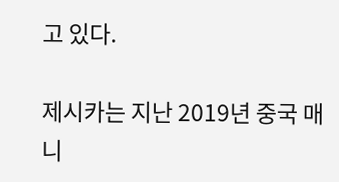고 있다.

제시카는 지난 2019년 중국 매니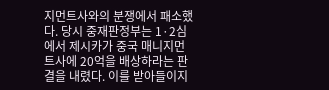지먼트사와의 분쟁에서 패소했다. 당시 중재판정부는 1·2심에서 제시카가 중국 매니지먼트사에 20억을 배상하라는 판결을 내렸다. 이를 받아들이지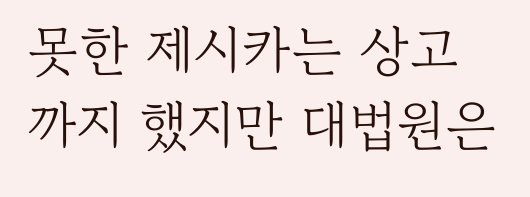못한 제시카는 상고까지 했지만 대법원은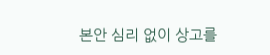본안 심리 없이 상고를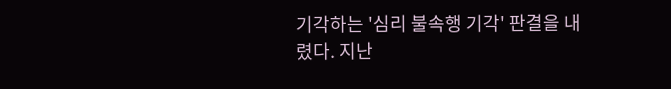기각하는 '심리 불속행 기각' 판결을 내렸다. 지난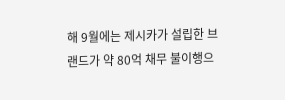해 9월에는 제시카가 설립한 브랜드가 약 80억 채무 불이행으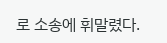로 소송에 휘말렸다.